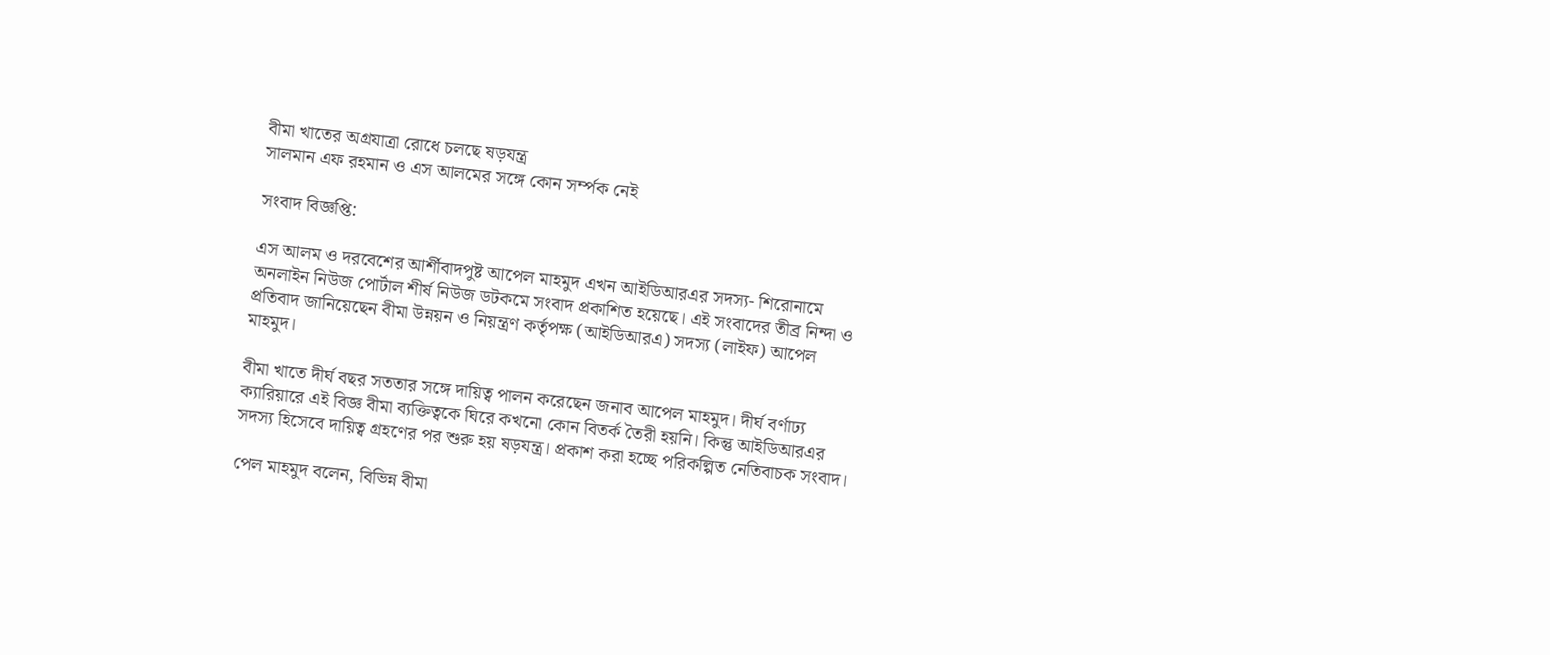বীমা খাতের অগ্রযাত্রা রোধে চলছে ষড়যন্ত্র
সালমান এফ রহমান ও এস আলমের সঙ্গে কোন সর্ম্পক নেই

সংবাদ বিজ্ঞপ্তি:

এস আলম ও দরবেশের আর্শীবাদপুষ্ট আপেল মাহমুদ এখন আইডিআরএর সদস্য- শিরোনামে অনলাইন নিউজ পোর্টাল শীর্ষ নিউজ ডটকমে সংবাদ প্রকাশিত হয়েছে। এই সংবাদের তীব্র নিন্দা ও প্রতিবাদ জানিয়েছেন বীমা উন্নয়ন ও নিয়ন্ত্রণ কর্তৃপক্ষ (আইডিআরএ) সদস্য (লাইফ) আপেল মাহমুদ।

বীমা খাতে দীর্ঘ বছর সততার সঙ্গে দায়িত্ব পালন করেছেন জনাব আপেল মাহমুদ। দীর্ঘ বর্ণাঢ্য ক্যারিয়ারে এই বিজ্ঞ বীমা ব্যক্তিত্বকে ঘিরে কখনো কোন বিতর্ক তৈরী হয়নি। কিন্তু আইডিআরএর সদস্য হিসেবে দায়িত্ব গ্রহণের পর শুরু হয় ষড়যন্ত্র। প্রকাশ করা হচ্ছে পরিকল্পিত নেতিবাচক সংবাদ।

পেল মাহমুদ বলেন, বিভিন্ন বীমা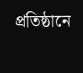প্রতিষ্ঠানে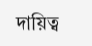দায়িত্ব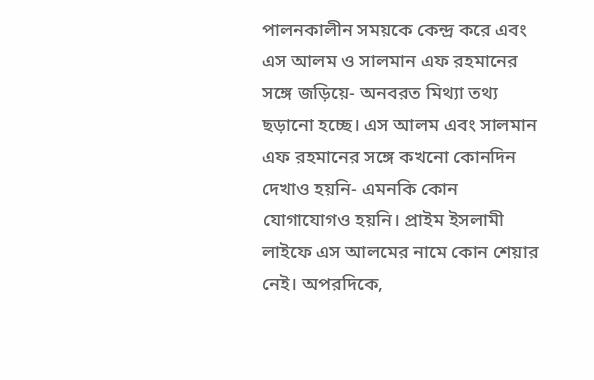পালনকালীন সময়কে কেন্দ্র করে এবং এস আলম ও সালমান এফ রহমানের সঙ্গে জড়িয়ে- অনবরত মিথ্যা তথ্য ছড়ানো হচ্ছে। এস আলম এবং সালমান এফ রহমানের সঙ্গে কখনো কোনদিন দেখাও হয়নি- এমনকি কোন যোগাযোগও হয়নি। প্রাইম ইসলামী লাইফে এস আলমের নামে কোন শেয়ার নেই। অপরদিকে,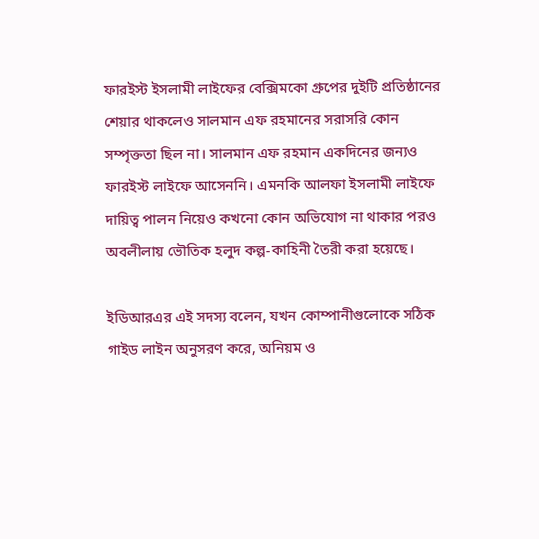ফারইস্ট ইসলামী লাইফের বেক্সিমকো গ্রুপের দুইটি প্রতিষ্ঠানের শেয়ার থাকলেও সালমান এফ রহমানের সরাসরি কোন সম্পৃক্ততা ছিল না। সালমান এফ রহমান একদিনের জন্যও ফারইস্ট লাইফে আসেননি। এমনকি আলফা ইসলামী লাইফে দায়িত্ব পালন নিয়েও কখনো কোন অভিযোগ না থাকার পরও অবলীলায় ভৌতিক হলুদ কল্প-কাহিনী তৈরী করা হয়েছে।

ইডিআরএর এই সদস্য বলেন, যখন কোম্পানীগুলোকে সঠিক গাইড লাইন অনুসরণ করে, অনিয়ম ও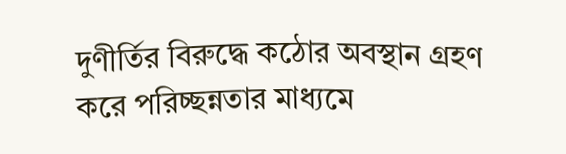দুণীর্তির বিরুদ্ধে কঠোর অবস্থান গ্রহণ করে পরিচ্ছন্নতার মাধ্যমে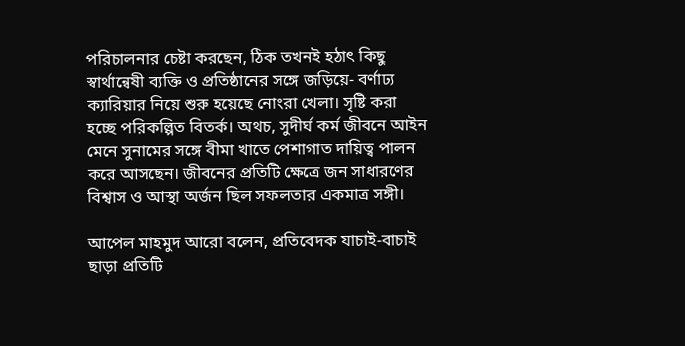পরিচালনার চেষ্টা করছেন, ঠিক তখনই হঠাৎ কিছু স্বার্থান্বেষী ব্যক্তি ও প্রতিষ্ঠানের সঙ্গে জড়িয়ে- বর্ণাঢ্য ক্যারিয়ার নিয়ে শুরু হয়েছে নোংরা খেলা। সৃষ্টি করা হচ্ছে পরিকল্পিত বিতর্ক। অথচ, সুদীর্ঘ কর্ম জীবনে আইন মেনে সুনামের সঙ্গে বীমা খাতে পেশাগাত দায়িত্ব পালন করে আসছেন। জীবনের প্রতিটি ক্ষেত্রে জন সাধারণের বিশ্বাস ও আস্থা অর্জন ছিল সফলতার একমাত্র সঙ্গী।

আপেল মাহমুদ আরো বলেন, প্রতিবেদক যাচাই-বাচাই ছাড়া প্রতিটি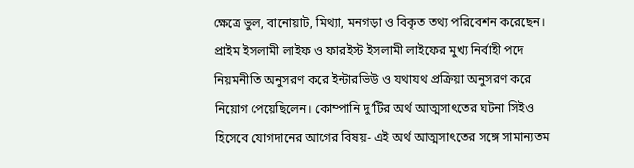ক্ষেত্রে ভুল, বানোয়াট, মিথ্যা, মনগড়া ও বিকৃত তথ্য পরিবেশন করেছেন। প্রাইম ইসলামী লাইফ ও ফারইস্ট ইসলামী লাইফের মুখ্য নির্বাহী পদে নিয়মনীতি অনুসরণ করে ইন্টারভিউ ও যথাযথ প্রক্রিয়া অনুসরণ করে নিয়োগ পেয়েছিলেন। কোম্পানি দু’টির অর্থ আত্মসাৎতের ঘটনা সিইও হিসেবে যোগদানের আগের বিষয়- এই অর্থ আত্মসাৎতের সঙ্গে সামান্যতম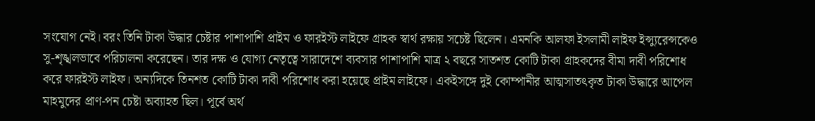সংযোগ নেই। বরং তিনি টাকা উদ্ধার চেষ্টার পাশাপাশি প্রাইম ও ফারইস্ট লাইফে গ্রাহক স্বার্থ রক্ষায় সচেষ্ট ছিলেন। এমনকি আলফা ইসলামী লাইফ ইন্স্যুরেন্সকেও সু-শৃঙ্খলভাবে পরিচালনা করেছেন। তার দক্ষ ও যোগ্য নেতৃত্বে সারাদেশে ব্যবসার পাশাপাশি মাত্র ২ বছরে সাতশত কোটি টাকা গ্রাহকদের বীমা দাবী পরিশোধ করে ফারইস্ট লাইফ। অন্যদিকে তিনশত কোটি টাকা দাবী পরিশোধ করা হয়েছে প্রাইম লাইফে। একইসঙ্গে দুই কোম্পানীর আত্মসাতৎকৃত টাকা উদ্ধারে আপেল মাহমুদের প্রাণ-পন চেষ্টা অব্যাহত ছিল। পূর্বে অর্থ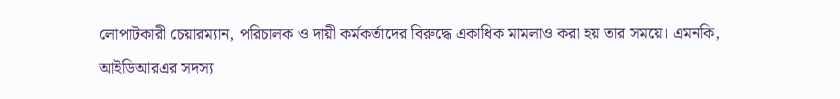লোপাটকারী চেয়ারম্যান, পরিচালক ও দায়ী কর্মকর্তাদের বিরুদ্ধে একাধিক মামলাও করা হয় তার সময়ে। এমনকি, আইডিআরএর সদস্য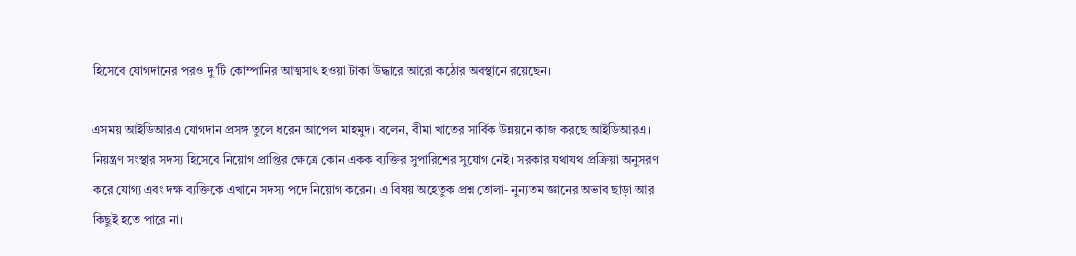হিসেবে যোগদানের পরও দু’টি কোম্পানির আত্মসাৎ হওয়া টাকা উদ্ধারে আরো কঠোর অবস্থানে রয়েছেন।

এসময় আইডিআরএ যোগদান প্রসঙ্গ তুলে ধরেন আপেল মাহমুদ। বলেন, বীমা খাতের সার্বিক উন্নয়নে কাজ করছে আইডিআরএ। নিয়ন্ত্রণ সংস্থার সদস্য হিসেবে নিয়োগ প্রাপ্তির ক্ষেত্রে কোন একক ব্যক্তির সুপারিশের সুযোগ নেই। সরকার যথাযথ প্রক্রিয়া অনুসরণ করে যোগ্য এবং দক্ষ ব্যক্তিকে এখানে সদস্য পদে নিয়োগ করেন। এ বিষয় অহেতুক প্রশ্ন তোলা- নুন্যতম জ্ঞানের অভাব ছাড়া আর কিছুই হতে পারে না।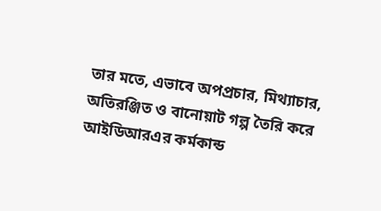তার মতে, এভাবে অপপ্রচার, মিথ্যাচার, অতিরঞ্জিত ও বানোয়াট গল্প তৈরি করে আইডিআরএর কর্মকান্ড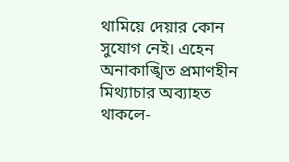থামিয়ে দেয়ার কোন সুযোগ নেই। এহেন অনাকাঙ্খিত প্রমাণহীন মিথ্যাচার অব্যাহত থাকলে-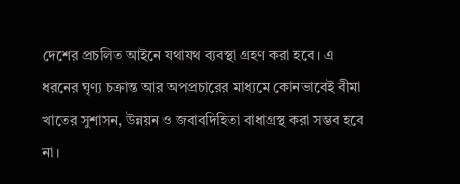দেশের প্রচলিত আইনে যথাযথ ব্যবস্থা গ্রহণ করা হবে। এ ধরনের ঘৃণ্য চক্রান্ত আর অপপ্রচারের মাধ্যমে কোনভাবেই বীমা খাতের সুশাসন, উন্নয়ন ও জবাবদিহিতা বাধাগ্রস্থ করা সম্ভব হবে না।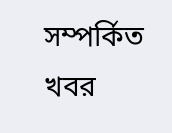সম্পর্কিত খবর